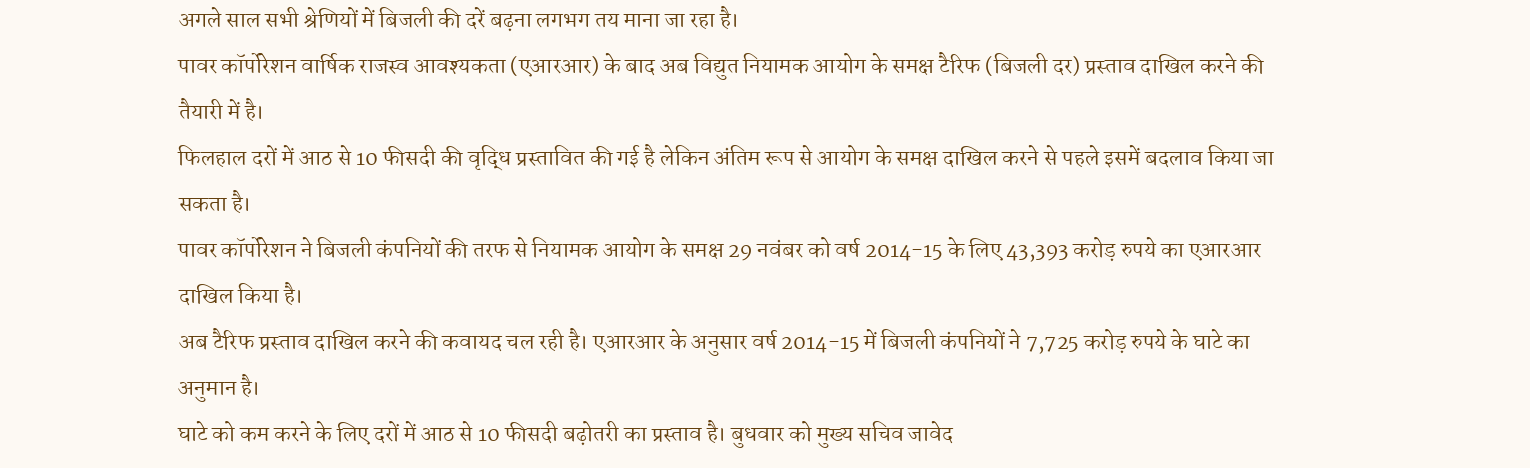अगले साल सभी श्रेणियों में बिजली की दरें बढ़ना लगभग तय माना जा रहा है।
पावर कॉर्पोरेशन वार्षिक राजस्व आवश्यकता (एआरआर) के बाद अब विद्युत नियामक आयोग के समक्ष टैरिफ (बिजली दर) प्रस्ताव दाखिल करने की तैयारी में है।
फिलहाल दरों में आठ से 10 फीसदी की वृद्धि प्रस्तावित की गई है लेकिन अंतिम रूप से आयोग के समक्ष दाखिल करने से पहले इसमें बदलाव किया जा सकता है।
पावर कॉर्पोरेशन ने बिजली कंपनियों की तरफ से नियामक आयोग के समक्ष 29 नवंबर को वर्ष 2014-15 के लिए 43,393 करोड़ रुपये का एआरआर दाखिल किया है।
अब टैरिफ प्रस्ताव दाखिल करने की कवायद चल रही है। एआरआर के अनुसार वर्ष 2014-15 में बिजली कंपनियों ने 7,725 करोड़ रुपये के घाटे का अनुमान है।
घाटे को कम करने के लिए दरों में आठ से 10 फीसदी बढ़ोतरी का प्रस्ताव है। बुधवार को मुख्य सचिव जावेद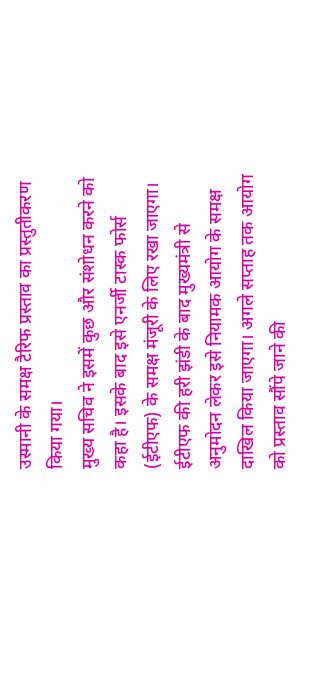उस्मानी के समक्ष टैरिफ प्रस्ताव का प्रस्तुतीकरण किया गया।
मुख्य सचिव ने इसमें कुछ और संशोधन करने को कहा है। इसके बाद इसे एनर्जी टास्क फोर्स (ईटीएफ) के समक्ष मंजूरी के लिए रखा जाएगा।
ईटीएफ की हरी झंडी के बाद मुख्यमंत्री से अनुमोदन लेकर इसे नियामक आयोग के समक्ष दाखिल किया जाएगा। अगले सप्ताह तक आयोग को प्रस्ताव सौंपे जाने की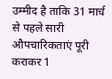उम्मीद है ताकि 31 मार्च से पहले सारी औपचारिकताएं पूरी कराकर 1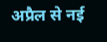अप्रैल से नई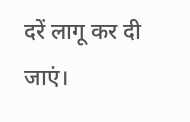दरें लागू कर दी जाएं।